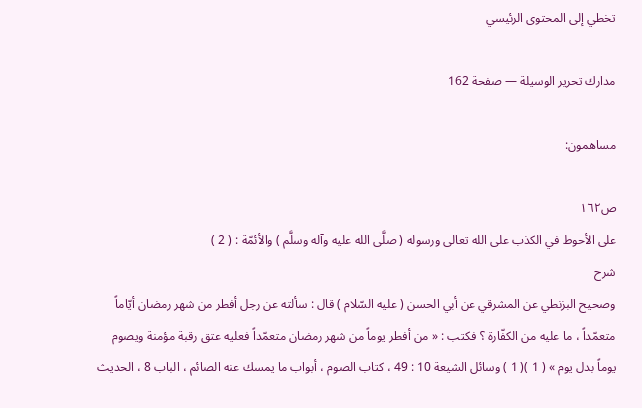تخطي إلى المحتوى الرئيسي

مدارك تحرير الوسيلة — صفحة 162

مساهمون:

ص١٦٢
على الأحوط في الكذب على الله تعالى ورسوله ( صلَّى الله عليه وآله وسلَّم ) والأئمّة : ( 2 )
شرح
وصحيح البزنطي عن المشرقي عن أبي الحسن ( عليه السّلام ) قال : سألته عن رجل أفطر من شهر رمضان أيّاماً متعمّداً ، ما عليه من الكفّارة ؟ فكتب : « من أفطر يوماً من شهر رمضان متعمّداً فعليه عتق رقبة مؤمنة ويصوم يوماً بدل يوم » ( 1 )( 1 ) وسائل الشيعة 10 : 49 ، كتاب الصوم ، أبواب ما يمسك عنه الصائم ، الباب 8 ، الحديث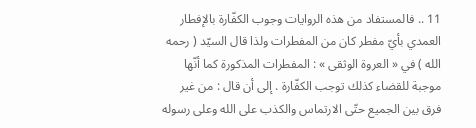11 .. فالمستفاد من هذه الروايات وجوب الكفّارة بالإفطار العمدي بأيّ مفطر كان من المفطرات ولذا قال السيّد ( رحمه الله ) في « العروة الوثقى » : المفطرات المذكورة كما أنّها موجبة للقضاء كذلك توجب الكفّارة . إلى أن قال : من غير فرق بين الجميع حتّى الارتماس والكذب على الله وعلى رسوله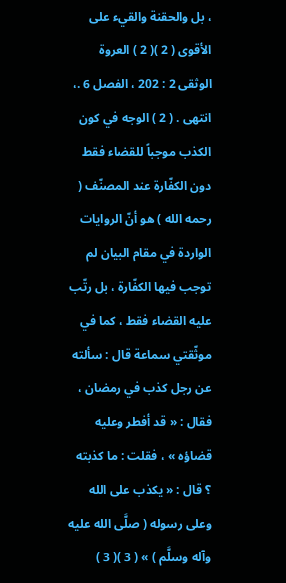، بل والحقنة والقيء على الأقوى ( 2 )( 2 ) العروة الوثقى 2 : 202 ، الفصل 6 .، انتهى . ( 2 ) الوجه في كون الكذب موجباً للقضاء فقط دون الكفّارة عند المصنّف ( رحمه الله ) هو أنّ الروايات الواردة في مقام البيان لم توجب فيها الكفّارة ، بل رتّب عليه القضاء فقط ، كما في موثّقتي سماعة قال : سألته عن رجل كذب في رمضان ، فقال : « قد أفطر وعليه قضاؤه » ، فقلت : ما كذبته ؟ قال : « يكذب على الله وعلى رسوله ( صلَّى الله عليه وآله وسلَّم ) » ( 3 )( 3 )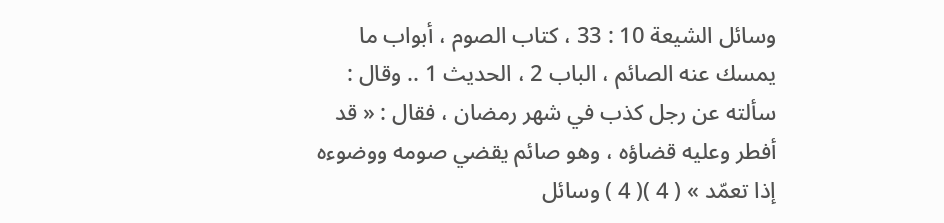وسائل الشيعة 10 : 33 ، كتاب الصوم ، أبواب ما يمسك عنه الصائم ، الباب 2 ، الحديث 1 .. وقال : سألته عن رجل كذب في شهر رمضان ، فقال : « قد أفطر وعليه قضاؤه ، وهو صائم يقضي صومه ووضوءه إذا تعمّد » ( 4 )( 4 ) وسائل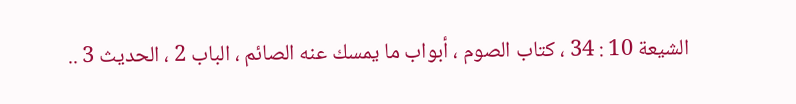الشيعة 10 : 34 ، كتاب الصوم ، أبواب ما يمسك عنه الصائم ، الباب 2 ، الحديث 3 ..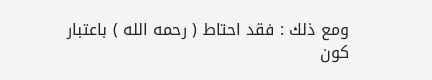ومع ذلك : فقد احتاط ( رحمه الله ) باعتبار كون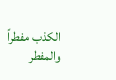الكذب مفطراً والمفطر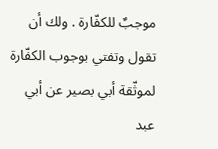موجبٌ للكفّارة . ولك أن تقول وتفتي بوجوب الكفّارة لموثّقة أبي بصير عن أبي عبد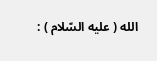الله ( عليه السّلام ) :